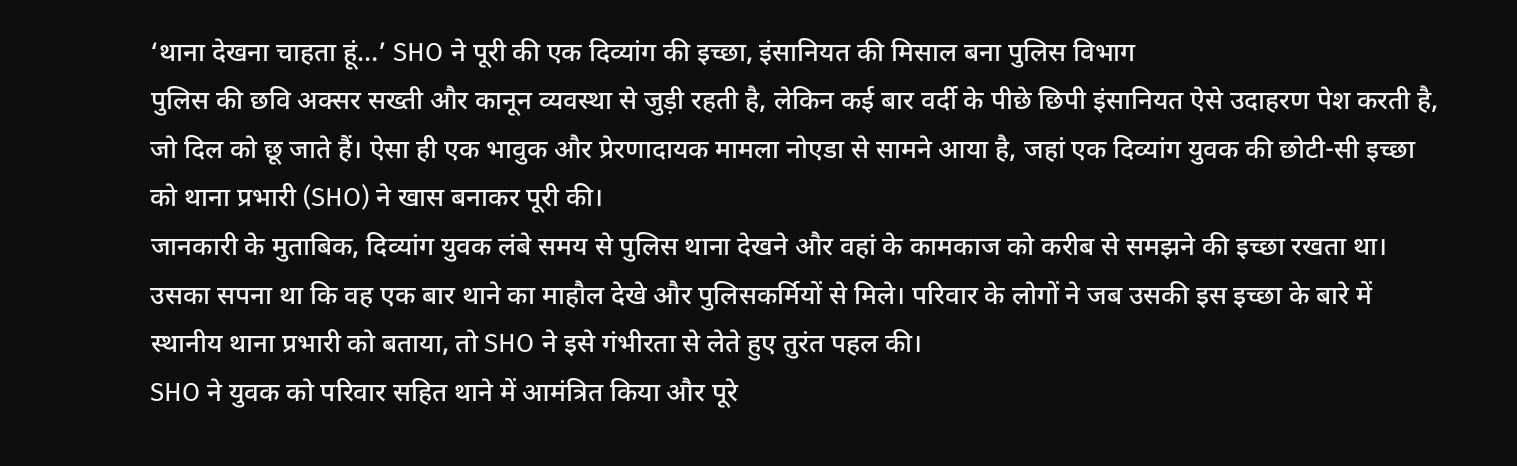‘थाना देखना चाहता हूं…’ SHO ने पूरी की एक दिव्यांग की इच्छा, इंसानियत की मिसाल बना पुलिस विभाग
पुलिस की छवि अक्सर सख्ती और कानून व्यवस्था से जुड़ी रहती है, लेकिन कई बार वर्दी के पीछे छिपी इंसानियत ऐसे उदाहरण पेश करती है, जो दिल को छू जाते हैं। ऐसा ही एक भावुक और प्रेरणादायक मामला नोएडा से सामने आया है, जहां एक दिव्यांग युवक की छोटी-सी इच्छा को थाना प्रभारी (SHO) ने खास बनाकर पूरी की।
जानकारी के मुताबिक, दिव्यांग युवक लंबे समय से पुलिस थाना देखने और वहां के कामकाज को करीब से समझने की इच्छा रखता था। उसका सपना था कि वह एक बार थाने का माहौल देखे और पुलिसकर्मियों से मिले। परिवार के लोगों ने जब उसकी इस इच्छा के बारे में स्थानीय थाना प्रभारी को बताया, तो SHO ने इसे गंभीरता से लेते हुए तुरंत पहल की।
SHO ने युवक को परिवार सहित थाने में आमंत्रित किया और पूरे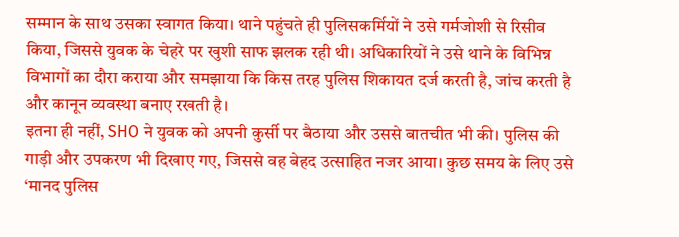सम्मान के साथ उसका स्वागत किया। थाने पहुंचते ही पुलिसकर्मियों ने उसे गर्मजोशी से रिसीव किया, जिससे युवक के चेहरे पर खुशी साफ झलक रही थी। अधिकारियों ने उसे थाने के विभिन्न विभागों का दौरा कराया और समझाया कि किस तरह पुलिस शिकायत दर्ज करती है, जांच करती है और कानून व्यवस्था बनाए रखती है।
इतना ही नहीं, SHO ने युवक को अपनी कुर्सी पर बैठाया और उससे बातचीत भी की। पुलिस की गाड़ी और उपकरण भी दिखाए गए, जिससे वह बेहद उत्साहित नजर आया। कुछ समय के लिए उसे ‘मानद पुलिस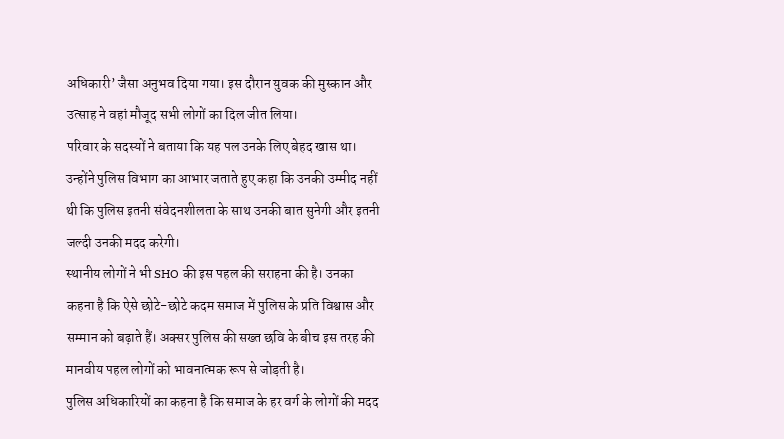अधिकारी’ जैसा अनुभव दिया गया। इस दौरान युवक की मुस्कान और उत्साह ने वहां मौजूद सभी लोगों का दिल जीत लिया।
परिवार के सदस्यों ने बताया कि यह पल उनके लिए बेहद खास था। उन्होंने पुलिस विभाग का आभार जताते हुए कहा कि उनकी उम्मीद नहीं थी कि पुलिस इतनी संवेदनशीलता के साथ उनकी बात सुनेगी और इतनी जल्दी उनकी मदद करेगी।
स्थानीय लोगों ने भी SHO की इस पहल की सराहना की है। उनका कहना है कि ऐसे छोटे-छोटे कदम समाज में पुलिस के प्रति विश्वास और सम्मान को बढ़ाते हैं। अक्सर पुलिस की सख्त छवि के बीच इस तरह की मानवीय पहल लोगों को भावनात्मक रूप से जोड़ती है।
पुलिस अधिकारियों का कहना है कि समाज के हर वर्ग के लोगों की मदद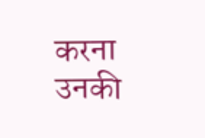करना उनकी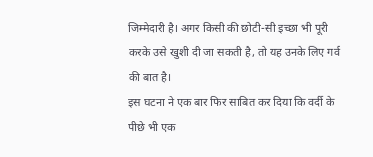जिम्मेदारी है। अगर किसी की छोटी-सी इच्छा भी पूरी करके उसे खुशी दी जा सकती है, तो यह उनके लिए गर्व की बात है।
इस घटना ने एक बार फिर साबित कर दिया कि वर्दी के पीछे भी एक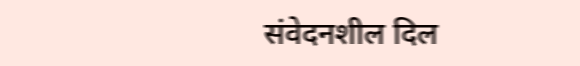संवेदनशील दिल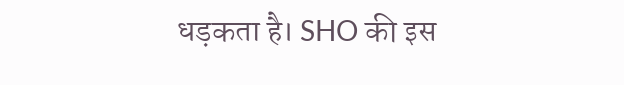धड़कता है। SHO की इस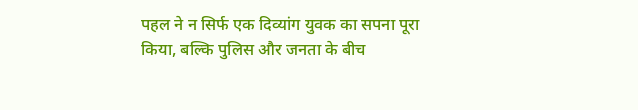पहल ने न सिर्फ एक दिव्यांग युवक का सपना पूरा किया, बल्कि पुलिस और जनता के बीच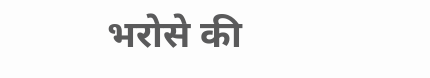भरोसे की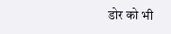डोर को भी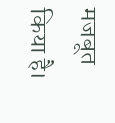मजबूत किया है।